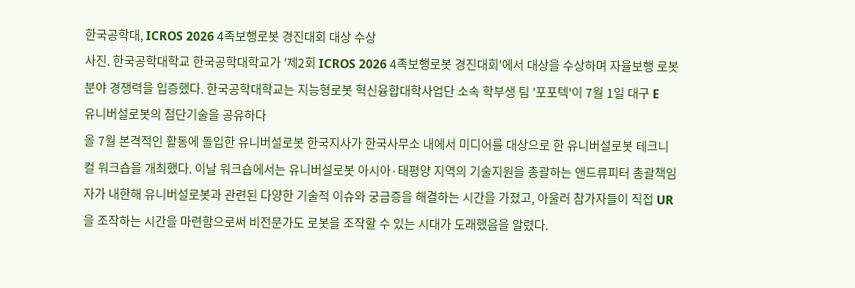한국공학대, ICROS 2026 4족보행로봇 경진대회 대상 수상
사진. 한국공학대학교 한국공학대학교가 '제2회 ICROS 2026 4족보행로봇 경진대회'에서 대상을 수상하며 자율보행 로봇 분야 경쟁력을 입증했다. 한국공학대학교는 지능형로봇 혁신융합대학사업단 소속 학부생 팀 '포포텍'이 7월 1일 대구 E
유니버설로봇의 첨단기술을 공유하다
올 7월 본격적인 활동에 돌입한 유니버설로봇 한국지사가 한국사무소 내에서 미디어를 대상으로 한 유니버설로봇 테크니컬 워크숍을 개최했다. 이날 워크숍에서는 유니버설로봇 아시아·태평양 지역의 기술지원을 총괄하는 앤드류피터 총괄책임자가 내한해 유니버설로봇과 관련된 다양한 기술적 이슈와 궁금증을 해결하는 시간을 가졌고, 아울러 참가자들이 직접 UR을 조작하는 시간을 마련함으로써 비전문가도 로봇을 조작할 수 있는 시대가 도래했음을 알렸다.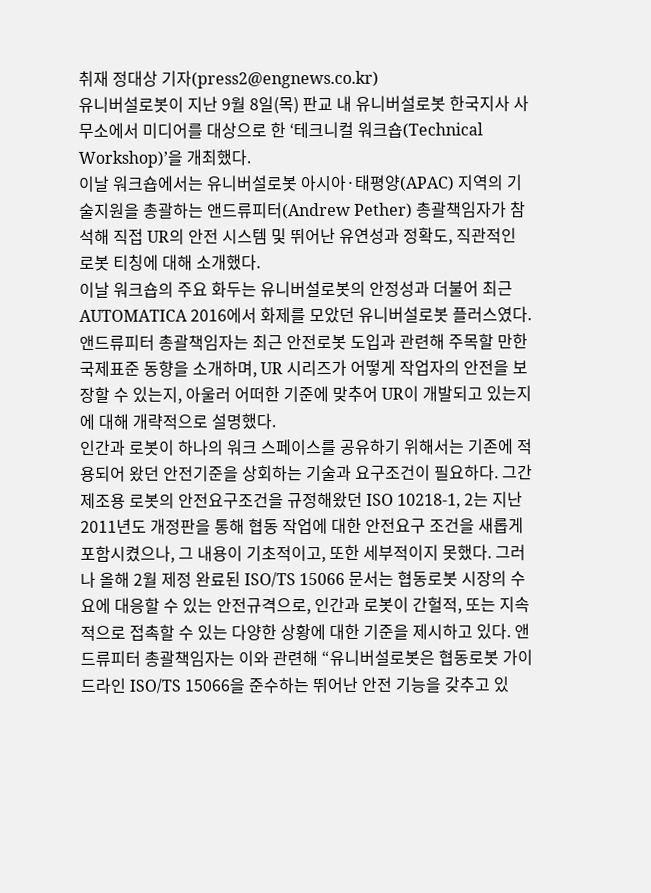취재 정대상 기자(press2@engnews.co.kr)
유니버설로봇이 지난 9월 8일(목) 판교 내 유니버설로봇 한국지사 사무소에서 미디어를 대상으로 한 ‘테크니컬 워크숍(Technical Workshop)’을 개최했다.
이날 워크숍에서는 유니버설로봇 아시아·태평양(APAC) 지역의 기술지원을 총괄하는 앤드류피터(Andrew Pether) 총괄책임자가 참석해 직접 UR의 안전 시스템 및 뛰어난 유연성과 정확도, 직관적인 로봇 티칭에 대해 소개했다.
이날 워크숍의 주요 화두는 유니버설로봇의 안정성과 더불어 최근 AUTOMATICA 2016에서 화제를 모았던 유니버설로봇 플러스였다.
앤드류피터 총괄책임자는 최근 안전로봇 도입과 관련해 주목할 만한 국제표준 동향을 소개하며, UR 시리즈가 어떻게 작업자의 안전을 보장할 수 있는지, 아울러 어떠한 기준에 맞추어 UR이 개발되고 있는지에 대해 개략적으로 설명했다.
인간과 로봇이 하나의 워크 스페이스를 공유하기 위해서는 기존에 적용되어 왔던 안전기준을 상회하는 기술과 요구조건이 필요하다. 그간 제조용 로봇의 안전요구조건을 규정해왔던 ISO 10218-1, 2는 지난 2011년도 개정판을 통해 협동 작업에 대한 안전요구 조건을 새롭게 포함시켰으나, 그 내용이 기초적이고, 또한 세부적이지 못했다. 그러나 올해 2월 제정 완료된 ISO/TS 15066 문서는 협동로봇 시장의 수요에 대응할 수 있는 안전규격으로, 인간과 로봇이 간헐적, 또는 지속적으로 접촉할 수 있는 다양한 상황에 대한 기준을 제시하고 있다. 앤드류피터 총괄책임자는 이와 관련해 “유니버설로봇은 협동로봇 가이드라인 ISO/TS 15066을 준수하는 뛰어난 안전 기능을 갖추고 있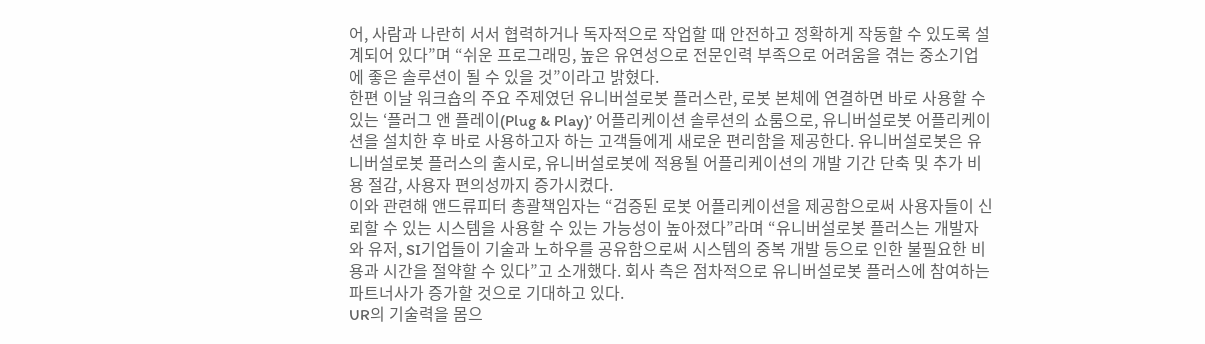어, 사람과 나란히 서서 협력하거나 독자적으로 작업할 때 안전하고 정확하게 작동할 수 있도록 설계되어 있다”며 “쉬운 프로그래밍, 높은 유연성으로 전문인력 부족으로 어려움을 겪는 중소기업에 좋은 솔루션이 될 수 있을 것”이라고 밝혔다.
한편 이날 워크숍의 주요 주제였던 유니버설로봇 플러스란, 로봇 본체에 연결하면 바로 사용할 수 있는 ‘플러그 앤 플레이(Plug & Play)’ 어플리케이션 솔루션의 쇼룸으로, 유니버설로봇 어플리케이션을 설치한 후 바로 사용하고자 하는 고객들에게 새로운 편리함을 제공한다. 유니버설로봇은 유니버설로봇 플러스의 출시로, 유니버설로봇에 적용될 어플리케이션의 개발 기간 단축 및 추가 비용 절감, 사용자 편의성까지 증가시켰다.
이와 관련해 앤드류피터 총괄책임자는 “검증된 로봇 어플리케이션을 제공함으로써 사용자들이 신뢰할 수 있는 시스템을 사용할 수 있는 가능성이 높아졌다”라며 “유니버설로봇 플러스는 개발자와 유저, SI기업들이 기술과 노하우를 공유함으로써 시스템의 중복 개발 등으로 인한 불필요한 비용과 시간을 절약할 수 있다”고 소개했다. 회사 측은 점차적으로 유니버설로봇 플러스에 참여하는 파트너사가 증가할 것으로 기대하고 있다.
UR의 기술력을 몸으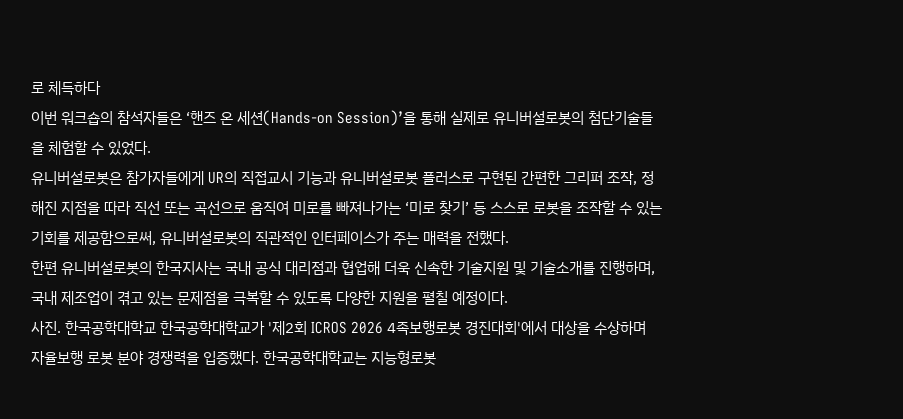로 체득하다
이번 워크숍의 참석자들은 ‘핸즈 온 세션(Hands-on Session)’을 통해 실제로 유니버설로봇의 첨단기술들을 체험할 수 있었다.
유니버설로봇은 참가자들에게 UR의 직접교시 기능과 유니버설로봇 플러스로 구현된 간편한 그리퍼 조작, 정해진 지점을 따라 직선 또는 곡선으로 움직여 미로를 빠져나가는 ‘미로 찾기’ 등 스스로 로봇을 조작할 수 있는 기회를 제공함으로써, 유니버설로봇의 직관적인 인터페이스가 주는 매력을 전했다.
한편 유니버설로봇의 한국지사는 국내 공식 대리점과 협업해 더욱 신속한 기술지원 및 기술소개를 진행하며, 국내 제조업이 겪고 있는 문제점을 극복할 수 있도록 다양한 지원을 펼칠 예정이다.
사진. 한국공학대학교 한국공학대학교가 '제2회 ICROS 2026 4족보행로봇 경진대회'에서 대상을 수상하며 자율보행 로봇 분야 경쟁력을 입증했다. 한국공학대학교는 지능형로봇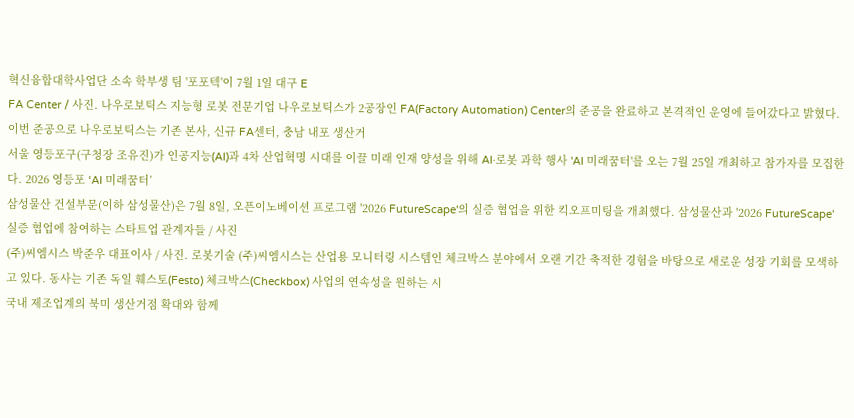혁신융합대학사업단 소속 학부생 팀 '포포텍'이 7월 1일 대구 E
FA Center / 사진. 나우로보틱스 지능형 로봇 전문기업 나우로보틱스가 2공장인 FA(Factory Automation) Center의 준공을 완료하고 본격적인 운영에 들어갔다고 밝혔다. 이번 준공으로 나우로보틱스는 기존 본사, 신규 FA센터, 충남 내포 생산거
서울 영등포구(구청장 조유진)가 인공지능(AI)과 4차 산업혁명 시대를 이끌 미래 인재 양성을 위해 AI·로봇 과학 행사 'AI 미래꿈터'를 오는 7월 25일 개최하고 참가자를 모집한다. 2026 영등포 ‘AI 미래꿈터’
삼성물산 건설부문(이하 삼성물산)은 7월 8일, 오픈이노베이션 프로그램 '2026 FutureScape'의 실증 협업을 위한 킥오프미팅을 개최했다. 삼성물산과 '2026 FutureScape' 실증 협업에 참여하는 스타트업 관계자들 / 사진
(주)씨엠시스 박준우 대표이사 / 사진. 로봇기술 (주)씨엠시스는 산업용 모니터링 시스템인 체크박스 분야에서 오랜 기간 축적한 경험을 바탕으로 새로운 성장 기회를 모색하고 있다. 동사는 기존 독일 훼스토(Festo) 체크박스(Checkbox) 사업의 연속성을 원하는 시
국내 제조업계의 북미 생산거점 확대와 함께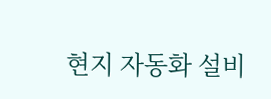현지 자동화 설비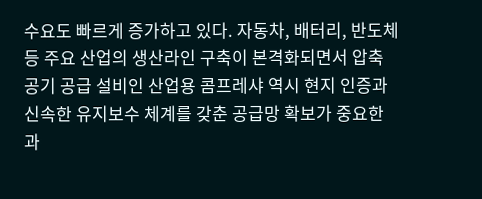수요도 빠르게 증가하고 있다. 자동차, 배터리, 반도체 등 주요 산업의 생산라인 구축이 본격화되면서 압축공기 공급 설비인 산업용 콤프레샤 역시 현지 인증과 신속한 유지보수 체계를 갖춘 공급망 확보가 중요한 과